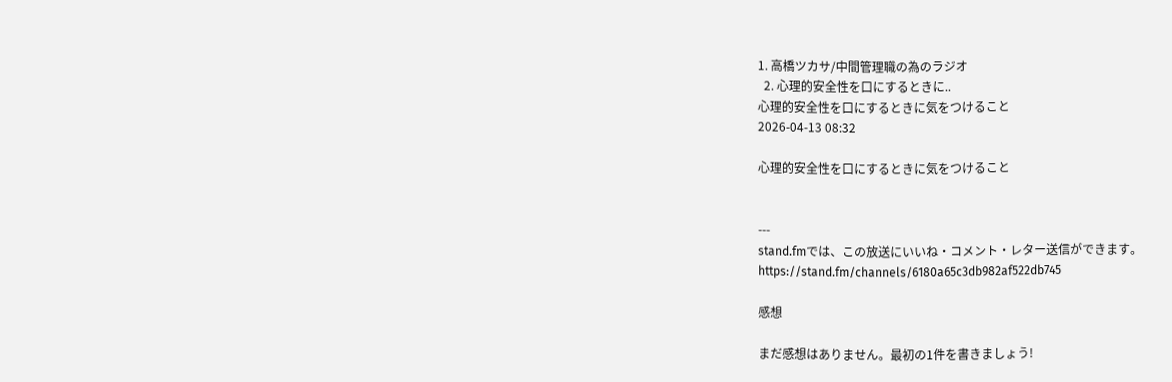1. 高橋ツカサ/中間管理職の為のラジオ
  2. 心理的安全性を口にするときに..
心理的安全性を口にするときに気をつけること
2026-04-13 08:32

心理的安全性を口にするときに気をつけること


---
stand.fmでは、この放送にいいね・コメント・レター送信ができます。
https://stand.fm/channels/6180a65c3db982af522db745

感想

まだ感想はありません。最初の1件を書きましょう!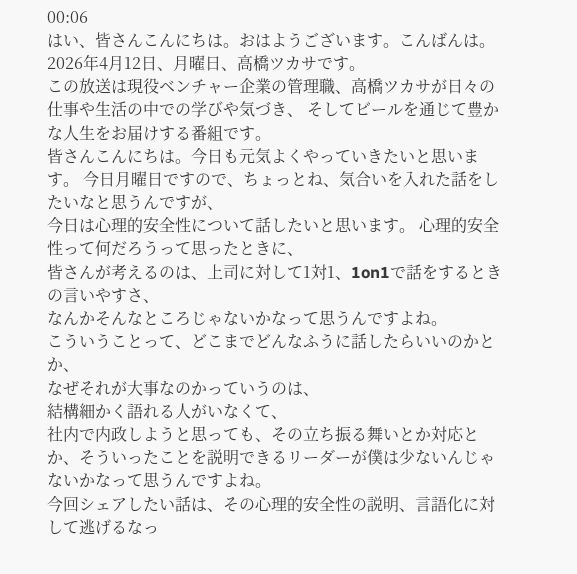00:06
はい、皆さんこんにちは。おはようございます。こんばんは。 2026年4月12日、月曜日、高橋ツカサです。
この放送は現役ベンチャー企業の管理職、高橋ツカサが日々の仕事や生活の中での学びや気づき、 そしてビールを通じて豊かな人生をお届けする番組です。
皆さんこんにちは。今日も元気よくやっていきたいと思います。 今日月曜日ですので、ちょっとね、気合いを入れた話をしたいなと思うんですが、
今日は心理的安全性について話したいと思います。 心理的安全性って何だろうって思ったときに、
皆さんが考えるのは、上司に対して1対1、1on1で話をするときの言いやすさ、
なんかそんなところじゃないかなって思うんですよね。
こういうことって、どこまでどんなふうに話したらいいのかとか、
なぜそれが大事なのかっていうのは、
結構細かく語れる人がいなくて、
社内で内政しようと思っても、その立ち振る舞いとか対応とか、そういったことを説明できるリーダーが僕は少ないんじゃないかなって思うんですよね。
今回シェアしたい話は、その心理的安全性の説明、言語化に対して逃げるなっ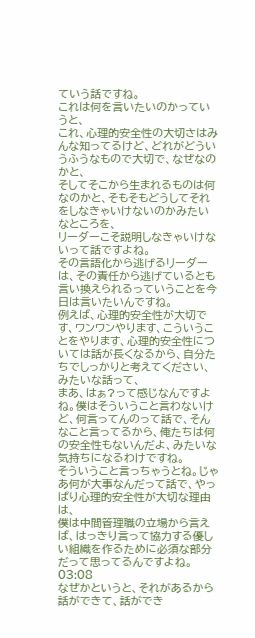ていう話ですね。
これは何を言いたいのかっていうと、
これ、心理的安全性の大切さはみんな知ってるけど、どれがどういうふうなもので大切で、なぜなのかと、
そしてそこから生まれるものは何なのかと、そもそもどうしてそれをしなきゃいけないのかみたいなところを、
リーダーこそ説明しなきゃいけないって話ですよね。
その言語化から逃げるリーダーは、その責任から逃げているとも言い換えられるっていうことを今日は言いたいんですね。
例えば、心理的安全性が大切です、ワンワンやります、こういうことをやります、心理的安全性については話が長くなるから、自分たちでしっかりと考えてください、みたいな話って、
まあ、はぁ?って感じなんですよね。僕はそういうこと言わないけど、何言ってんのって話で、そんなこと言ってるから、俺たちは何の安全性もないんだよ、みたいな気持ちになるわけですね。
そういうこと言っちゃうとね。じゃあ何が大事なんだって話で、やっぱり心理的安全性が大切な理由は、
僕は中間管理職の立場から言えば、はっきり言って協力する優しい組織を作るために必須な部分だって思ってるんですよね。
03:08
なぜかというと、それがあるから話ができて、話ができ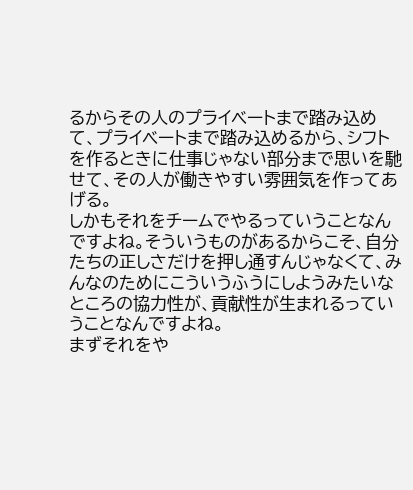るからその人のプライベートまで踏み込めて、プライベートまで踏み込めるから、シフトを作るときに仕事じゃない部分まで思いを馳せて、その人が働きやすい雰囲気を作ってあげる。
しかもそれをチームでやるっていうことなんですよね。そういうものがあるからこそ、自分たちの正しさだけを押し通すんじゃなくて、みんなのためにこういうふうにしようみたいなところの協力性が、貢献性が生まれるっていうことなんですよね。
まずそれをや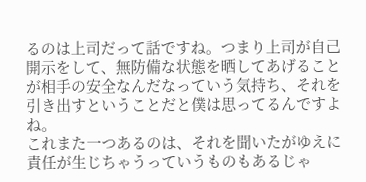るのは上司だって話ですね。つまり上司が自己開示をして、無防備な状態を晒してあげることが相手の安全なんだなっていう気持ち、それを引き出すということだと僕は思ってるんですよね。
これまた一つあるのは、それを聞いたがゆえに責任が生じちゃうっていうものもあるじゃ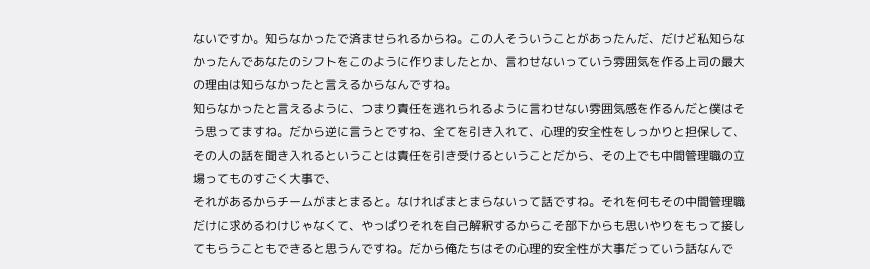ないですか。知らなかったで済ませられるからね。この人そういうことがあったんだ、だけど私知らなかったんであなたのシフトをこのように作りましたとか、言わせないっていう雰囲気を作る上司の最大の理由は知らなかったと言えるからなんですね。
知らなかったと言えるように、つまり責任を逃れられるように言わせない雰囲気感を作るんだと僕はそう思ってますね。だから逆に言うとですね、全てを引き入れて、心理的安全性をしっかりと担保して、その人の話を聞き入れるということは責任を引き受けるということだから、その上でも中間管理職の立場ってものすごく大事で、
それがあるからチームがまとまると。なければまとまらないって話ですね。それを何もその中間管理職だけに求めるわけじゃなくて、やっぱりそれを自己解釈するからこそ部下からも思いやりをもって接してもらうこともできると思うんですね。だから俺たちはその心理的安全性が大事だっていう話なんで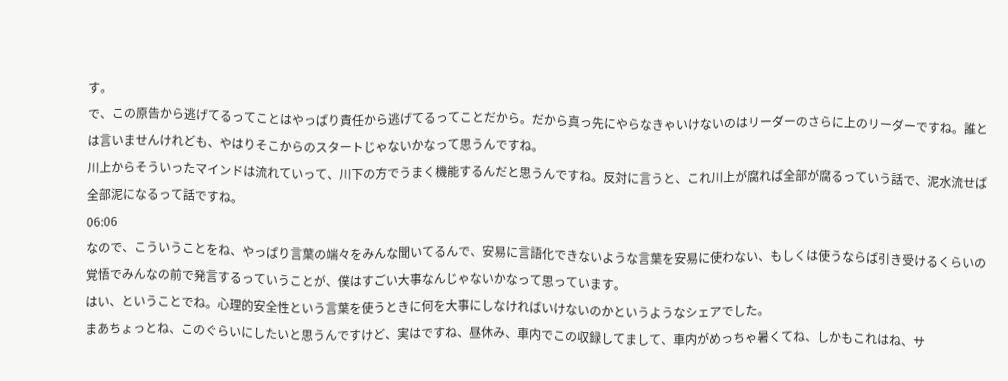す。
で、この原告から逃げてるってことはやっぱり責任から逃げてるってことだから。だから真っ先にやらなきゃいけないのはリーダーのさらに上のリーダーですね。誰とは言いませんけれども、やはりそこからのスタートじゃないかなって思うんですね。
川上からそういったマインドは流れていって、川下の方でうまく機能するんだと思うんですね。反対に言うと、これ川上が腐れば全部が腐るっていう話で、泥水流せば全部泥になるって話ですね。
06:06
なので、こういうことをね、やっぱり言葉の端々をみんな聞いてるんで、安易に言語化できないような言葉を安易に使わない、もしくは使うならば引き受けるくらいの覚悟でみんなの前で発言するっていうことが、僕はすごい大事なんじゃないかなって思っています。
はい、ということでね。心理的安全性という言葉を使うときに何を大事にしなければいけないのかというようなシェアでした。
まあちょっとね、このぐらいにしたいと思うんですけど、実はですね、昼休み、車内でこの収録してまして、車内がめっちゃ暑くてね、しかもこれはね、サ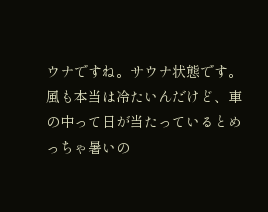ウナですね。サウナ状態です。
風も本当は冷たいんだけど、車の中って日が当たっているとめっちゃ暑いの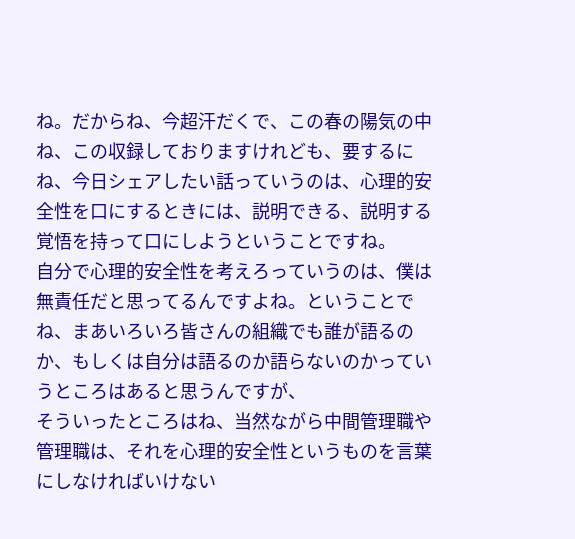ね。だからね、今超汗だくで、この春の陽気の中ね、この収録しておりますけれども、要するにね、今日シェアしたい話っていうのは、心理的安全性を口にするときには、説明できる、説明する覚悟を持って口にしようということですね。
自分で心理的安全性を考えろっていうのは、僕は無責任だと思ってるんですよね。ということでね、まあいろいろ皆さんの組織でも誰が語るのか、もしくは自分は語るのか語らないのかっていうところはあると思うんですが、
そういったところはね、当然ながら中間管理職や管理職は、それを心理的安全性というものを言葉にしなければいけない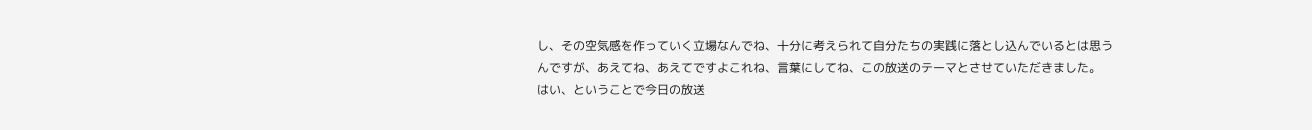し、その空気感を作っていく立場なんでね、十分に考えられて自分たちの実践に落とし込んでいるとは思うんですが、あえてね、あえてですよこれね、言葉にしてね、この放送のテーマとさせていただきました。
はい、ということで今日の放送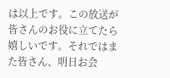は以上です。この放送が皆さんのお役に立てたら嬉しいです。それではまた皆さん、明日お会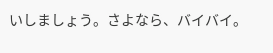いしましょう。さよなら、バイバイ。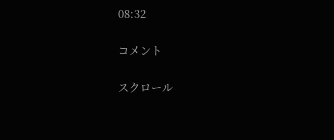08:32

コメント

スクロール